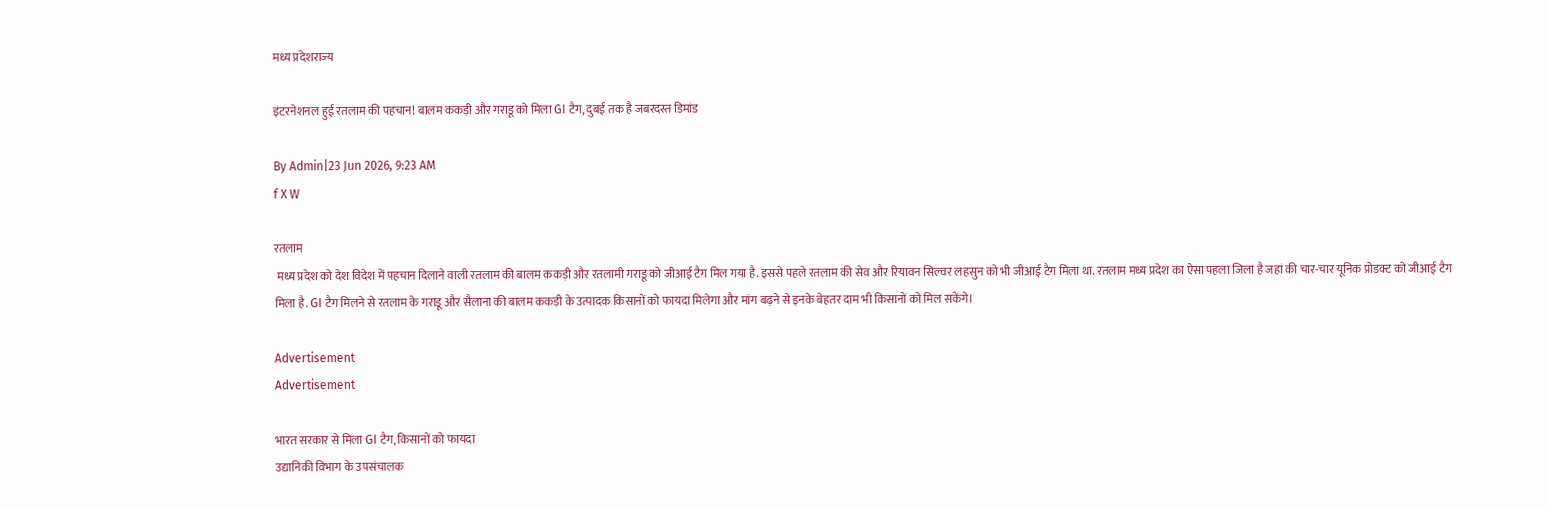मध्य प्रदेशराज्‍य

इंटरनेशनल हुई रतलाम की पहचान! बालम ककड़ी और गराडू को मिला GI टैग, दुबई तक है जबरदस्त डिमांड

By Admin|23 Jun 2026, 9:23 AM
f X W

रतलाम
 मध्य प्रदेश को देश विदेश में पहचान दिलाने वाली रतलाम की बालम ककड़ी और रतलामी गराडू को जीआई टैग मिल गया है. इससे पहले रतलाम की सेव और रियावन सिल्वर लहसुन को भी जीआई टैग मिला था. रतलाम मध्य प्रदेश का ऐसा पहला जिला है जहां की चार-चार यूनिक प्रोडक्ट को जीआई टैग मिला है. GI टैग मिलने से रतलाम के गराडू और सैलाना की बालम ककड़ी के उत्पादक किसानों को फायदा मिलेगा और मांग बढ़ने से इनके बेहतर दाम भी किसानों को मिल सकेंगे।

Advertisement
Advertisement

भारत सरकार से मिला GI टैग, किसानों को फायदा
उद्यानिकी विभाग के उपसंचालक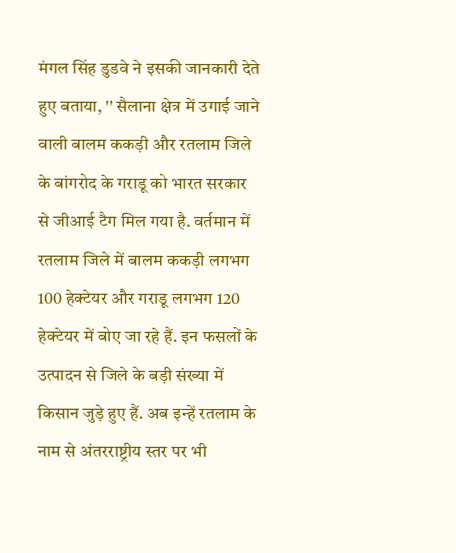मंगल सिंह डुडवे ने इसकी जानकारी देते हुए बताया, '' सैलाना क्षेत्र में उगाई जाने वाली बालम ककड़ी और रतलाम जिले के बांगरोद के गराडू को भारत सरकार से जीआई टैग मिल गया है. वर्तमान में रतलाम जिले में बालम ककड़ी लगभग 100 हेक्टेयर और गराडू लगभग 120 हेक्टेयर में बोए जा रहे हैं. इन फसलों के उत्पादन से जिले के बड़ी संख्या में किसान जुड़े हुए हैं. अब इन्हें रतलाम के नाम से अंतरराष्ट्रीय स्तर पर भी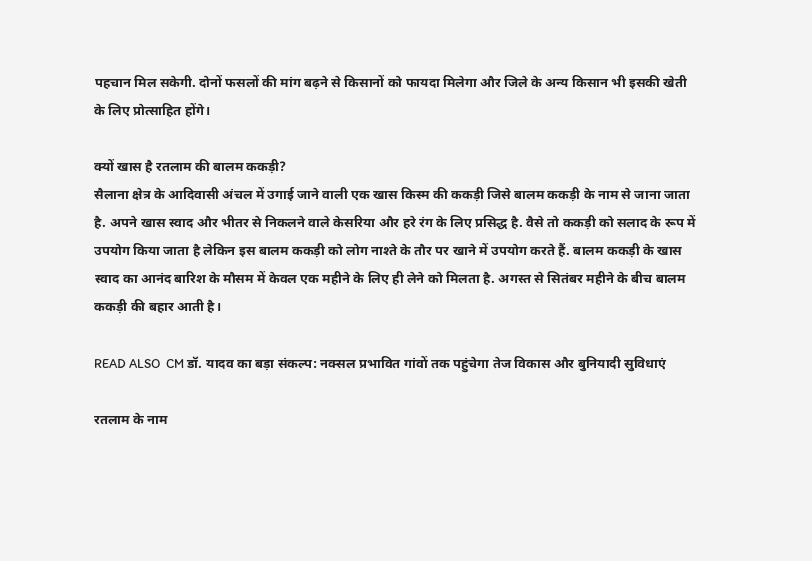पहचान मिल सकेगी. दोनों फसलों की मांग बढ़ने से किसानों को फायदा मिलेगा और जिले के अन्य किसान भी इसकी खेती के लिए प्रोत्साहित होंगे।

क्यों खास है रतलाम की बालम ककड़ी?
सैलाना क्षेत्र के आदिवासी अंचल में उगाई जाने वाली एक खास किस्म की ककड़ी जिसे बालम ककड़ी के नाम से जाना जाता है. अपने खास स्वाद और भीतर से निकलने वाले केसरिया और हरे रंग के लिए प्रसिद्ध है. वैसे तो ककड़ी को सलाद के रूप में उपयोग किया जाता है लेकिन इस बालम ककड़ी को लोग नाश्ते के तौर पर खाने में उपयोग करते हैं. बालम ककड़ी के खास स्वाद का आनंद बारिश के मौसम में केवल एक महीने के लिए ही लेने को मिलता है. अगस्त से सितंबर महीने के बीच बालम ककड़ी की बहार आती है।

READ ALSO  CM डॉ. यादव का बड़ा संकल्प: नक्सल प्रभावित गांवों तक पहुंचेगा तेज विकास और बुनियादी सुविधाएं

रतलाम के नाम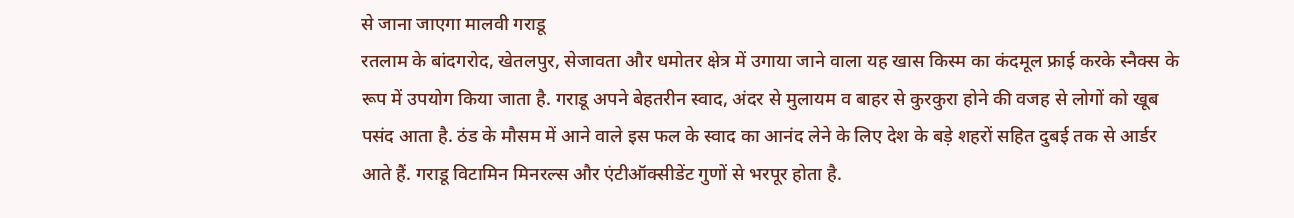से जाना जाएगा मालवी गराडू
रतलाम के बांदगरोद, खेतलपुर, सेजावता और धमोतर क्षेत्र में उगाया जाने वाला यह खास किस्म का कंदमूल फ्राई करके स्नैक्स के रूप में उपयोग किया जाता है. गराडू अपने बेहतरीन स्वाद, अंदर से मुलायम व बाहर से कुरकुरा होने की वजह से लोगों को खूब पसंद आता है. ठंड के मौसम में आने वाले इस फल के स्वाद का आनंद लेने के लिए देश के बड़े शहरों सहित दुबई तक से आर्डर आते हैं. गराडू विटामिन मिनरल्स और एंटीऑक्सीडेंट गुणों से भरपूर होता है.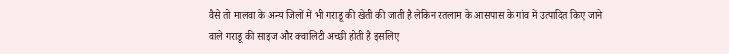वैसे तो मालवा के अन्य जिलों में भी गराडू की खेती की जाती है लेकिन रतलाम के आसपास के गांव में उत्पादित किए जाने वाले गराडू की साइज और क्वालिटी अच्छी होती है इसलिए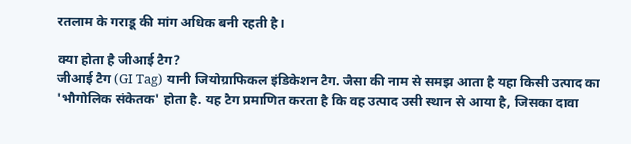रतलाम के गराडू की मांग अधिक बनी रहती है।

क्या होता है जीआई टैग?
जीआई टैग (GI Tag) यानी जियोग्राफिकल इंडिकेशन टैग. जैसा की नाम से समझ आता है यहा किसी उत्पाद का 'भौगोलिक संकेतक' होता है. यह टैग प्रमाणित करता है कि वह उत्पाद उसी स्थान से आया है, जिसका दावा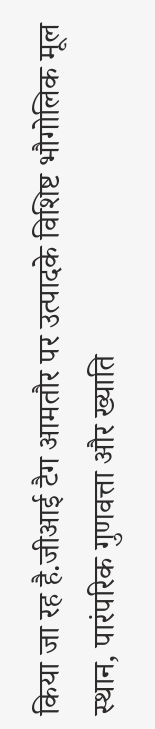किया जा रह है.जीआई टैग आमतौर पर उत्पादके विशिष्ट भौगोलिक मूल स्थान, पारंपरिक गुणवत्ता और ख्याति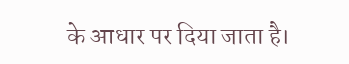के आधार पर दिया जाता है।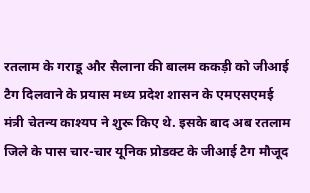रतलाम के गराडू और सैलाना की बालम ककड़ी को जीआई टैग दिलवाने के प्रयास मध्य प्रदेश शासन के एमएसएमई मंत्री चेतन्य काश्यप ने शुरू किए थे. इसके बाद अब रतलाम जिले के पास चार-चार यूनिक प्रोडक्ट के जीआई टैग मौजूद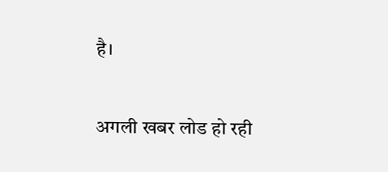है।

अगली खबर लोड हो रही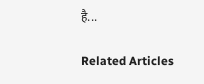है...

Related Articles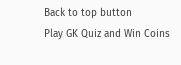Back to top button
Play GK Quiz and Win Coins